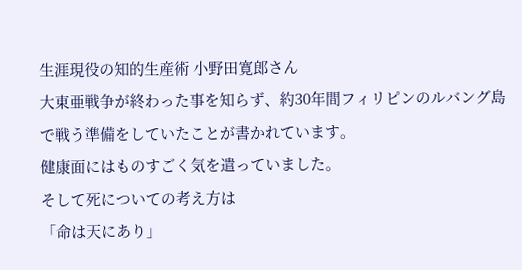生涯現役の知的生産術 小野田寛郎さん
大東亜戦争が終わった事を知らず、約30年間フィリピンのルバング島で戦う準備をしていたことが書かれています。
健康面にはものすごく気を遣っていました。
そして死についての考え方は
「命は天にあり」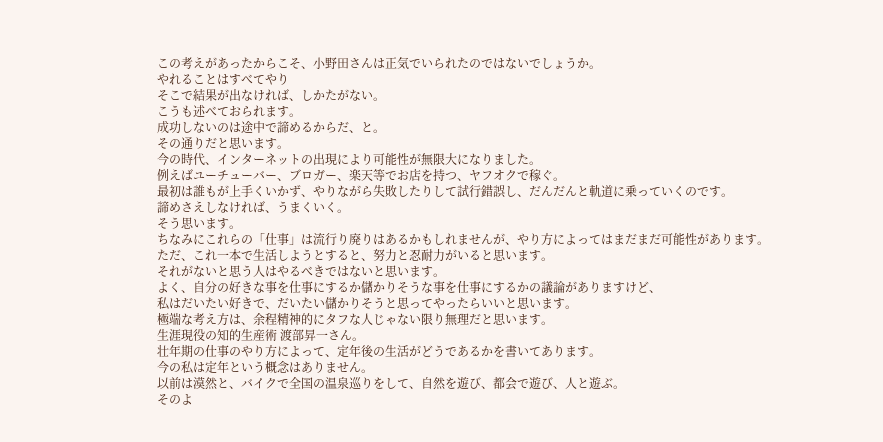この考えがあったからこそ、小野田さんは正気でいられたのではないでしょうか。
やれることはすべてやり
そこで結果が出なければ、しかたがない。
こうも述べておられます。
成功しないのは途中で諦めるからだ、と。
その通りだと思います。
今の時代、インターネットの出現により可能性が無限大になりました。
例えばユーチューバー、ブロガー、楽天等でお店を持つ、ヤフオクで稼ぐ。
最初は誰もが上手くいかず、やりながら失敗したりして試行錯誤し、だんだんと軌道に乗っていくのです。
諦めさえしなければ、うまくいく。
そう思います。
ちなみにこれらの「仕事」は流行り廃りはあるかもしれませんが、やり方によってはまだまだ可能性があります。
ただ、これ一本で生活しようとすると、努力と忍耐力がいると思います。
それがないと思う人はやるべきではないと思います。
よく、自分の好きな事を仕事にするか儲かりそうな事を仕事にするかの議論がありますけど、
私はだいたい好きで、だいたい儲かりそうと思ってやったらいいと思います。
極端な考え方は、余程精神的にタフな人じゃない限り無理だと思います。
生涯現役の知的生産術 渡部昇一さん。
壮年期の仕事のやり方によって、定年後の生活がどうであるかを書いてあります。
今の私は定年という概念はありません。
以前は漠然と、バイクで全国の温泉巡りをして、自然を遊び、都会で遊び、人と遊ぶ。
そのよ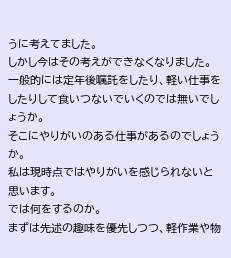うに考えてました。
しかし今はその考えができなくなりました。
一般的には定年後嘱託をしたり、軽い仕事をしたりして食いつないでいくのでは無いでしょうか。
そこにやりがいのある仕事があるのでしょうか。
私は現時点ではやりがいを感じられないと思います。
では何をするのか。
まずは先述の趣味を優先しつつ、軽作業や物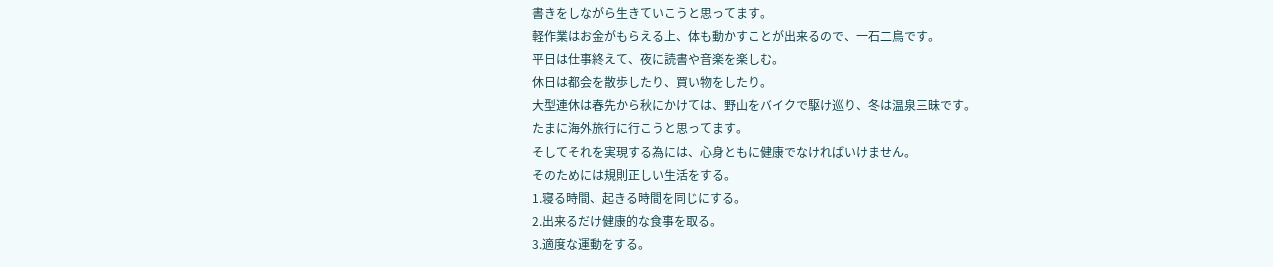書きをしながら生きていこうと思ってます。
軽作業はお金がもらえる上、体も動かすことが出来るので、一石二鳥です。
平日は仕事終えて、夜に読書や音楽を楽しむ。
休日は都会を散歩したり、買い物をしたり。
大型連休は春先から秋にかけては、野山をバイクで駆け巡り、冬は温泉三昧です。
たまに海外旅行に行こうと思ってます。
そしてそれを実現する為には、心身ともに健康でなければいけません。
そのためには規則正しい生活をする。
1.寝る時間、起きる時間を同じにする。
2.出来るだけ健康的な食事を取る。
3.適度な運動をする。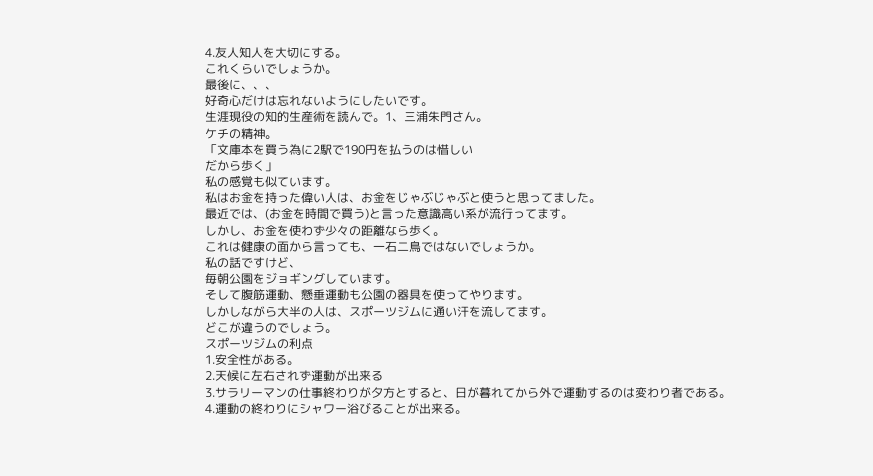4.友人知人を大切にする。
これくらいでしょうか。
最後に、、、
好奇心だけは忘れないようにしたいです。
生涯現役の知的生産術を読んで。1、三浦朱門さん。
ケチの精神。
「文庫本を買う為に2駅で190円を払うのは惜しい
だから歩く」
私の感覚も似ています。
私はお金を持った偉い人は、お金をじゃぶじゃぶと使うと思ってました。
最近では、(お金を時間で買う)と言った意識高い系が流行ってます。
しかし、お金を使わず少々の距離なら歩く。
これは健康の面から言っても、一石二鳥ではないでしょうか。
私の話ですけど、
毎朝公園をジョギングしています。
そして腹筋運動、懸垂運動も公園の器具を使ってやります。
しかしながら大半の人は、スポーツジムに通い汗を流してます。
どこが違うのでしょう。
スポーツジムの利点
1.安全性がある。
2.天候に左右されず運動が出来る
3.サラリーマンの仕事終わりが夕方とすると、日が暮れてから外で運動するのは変わり者である。
4.運動の終わりにシャワー浴びることが出来る。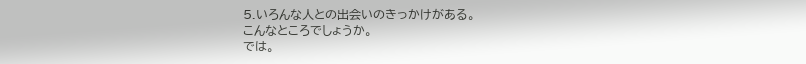5.いろんな人との出会いのきっかけがある。
こんなところでしょうか。
では。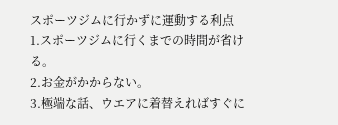スポーツジムに行かずに運動する利点
1.スポーツジムに行くまでの時間が省ける。
2.お金がかからない。
3.極端な話、ウエアに着替えればすぐに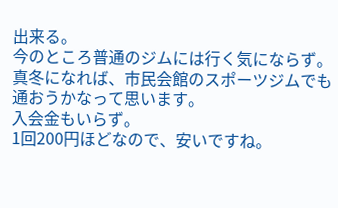出来る。
今のところ普通のジムには行く気にならず。
真冬になれば、市民会館のスポーツジムでも通おうかなって思います。
入会金もいらず。
1回200円ほどなので、安いですね。